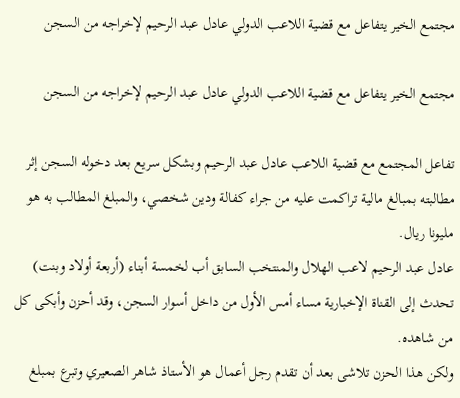مجتمع الخير يتفاعل مع قضية اللاعب الدولي عادل عبد الرحيم لإخراجه من السجن

مجتمع الخير يتفاعل مع قضية اللاعب الدولي عادل عبد الرحيم لإخراجه من السجن

تفاعل المجتمع مع قضية اللاعب عادل عبد الرحيم وبشكل سريع بعد دخوله السجن إثر مطالبته بمبالغ مالية تراكمت عليه من جراء كفالة ودين شخصي، والمبلغ المطالب به هو مليونا ريال.
عادل عبد الرحيم لاعب الهلال والمنتخب السابق أب لخمسة أبناء (أربعة أولاد وبنت) تحدث إلى القناة الإخبارية مساء أمس الأول من داخل أسوار السجن، وقد أحزن وأبكى كل من شاهده.
ولكن هذا الحزن تلاشى بعد أن تقدم رجل أعمال هو الأستاذ شاهر الصعيري وتبرع بمبلغ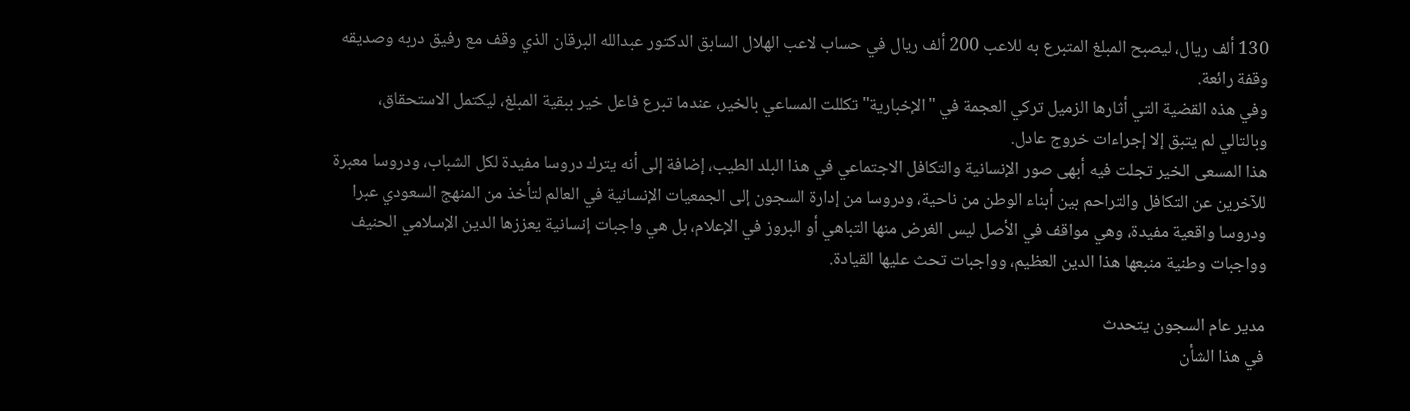130 ألف ريال، ليصبح المبلغ المتبرع به للاعب 200 ألف ريال في حساب لاعب الهلال السابق الدكتور عبدالله البرقان الذي وقف مع رفيق دربه وصديقه وقفة رائعة.
وفي هذه القضية التي أثارها الزميل تركي العجمة في "الإخبارية" تكللت المساعي بالخير، عندما تبرع فاعل خير ببقية المبلغ، ليكتمل الاستحقاق، وبالتالي لم يتبق إلا إجراءات خروج عادل.
هذا المسعى الخير تجلت فيه أبهى صور الإنسانية والتكافل الاجتماعي في هذا البلد الطيب، إضافة إلى أنه يترك دروسا مفيدة لكل الشباب، ودروسا معبرة للآخرين عن التكافل والتراحم بين أبناء الوطن من ناحية، ودروسا من إدارة السجون إلى الجمعيات الإنسانية في العالم لتأخذ من المنهج السعودي عبرا ودروسا واقعية مفيدة، وهي مواقف في الأصل ليس الغرض منها التباهي أو البروز في الإعلام، بل هي واجبات إنسانية يعززها الدين الإسلامي الحنيف وواجبات وطنية منبعها هذا الدين العظيم، وواجبات تحث عليها القيادة.

مدير عام السجون يتحدث
في هذا الشأن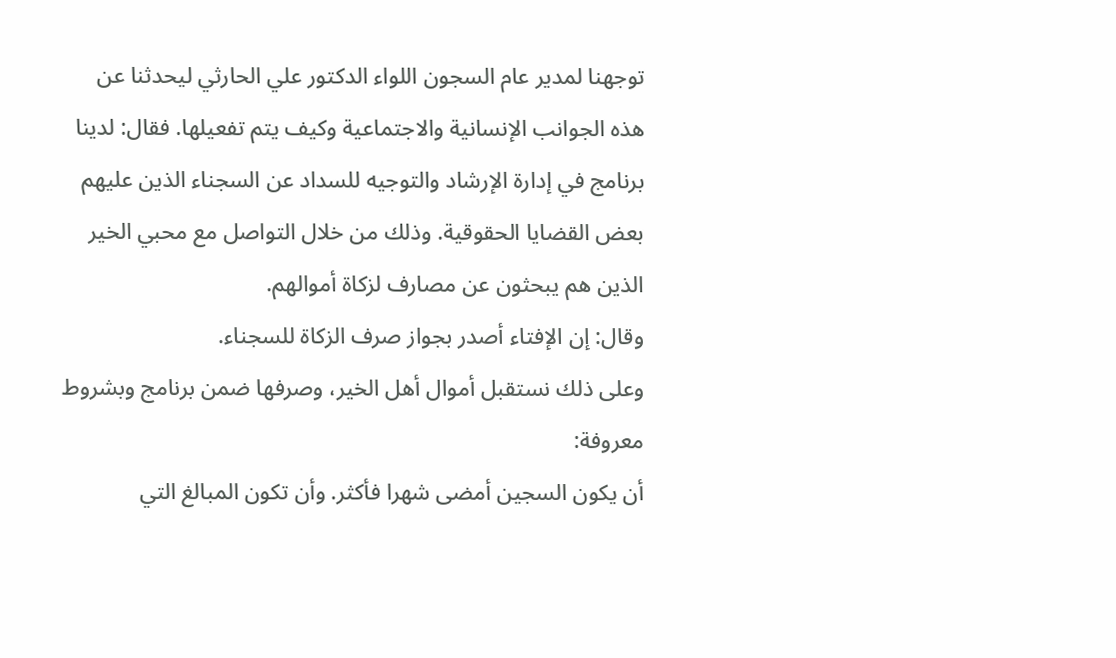توجهنا لمدير عام السجون اللواء الدكتور علي الحارثي ليحدثنا عن هذه الجوانب الإنسانية والاجتماعية وكيف يتم تفعيلها. فقال: لدينا برنامج في إدارة الإرشاد والتوجيه للسداد عن السجناء الذين عليهم بعض القضايا الحقوقية. وذلك من خلال التواصل مع محبي الخير الذين هم يبحثون عن مصارف لزكاة أموالهم.
وقال: إن الإفتاء أصدر بجواز صرف الزكاة للسجناء.
وعلى ذلك نستقبل أموال أهل الخير، وصرفها ضمن برنامج وبشروط معروفة:
أن يكون السجين أمضى شهرا فأكثر. وأن تكون المبالغ التي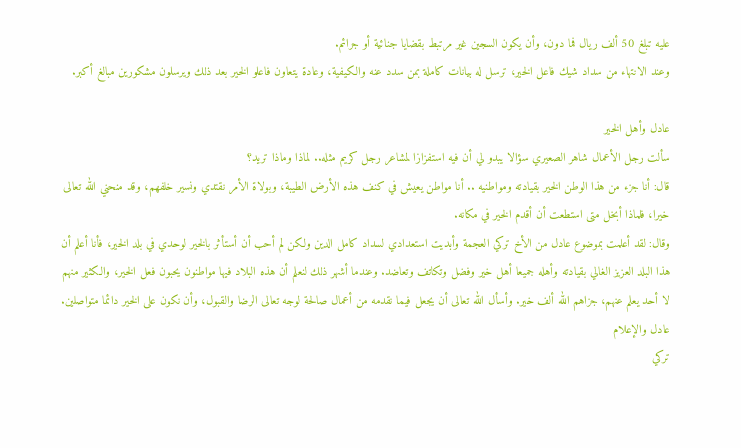عليه تبلغ 50 ألف ريال فما دون، وأن يكون السجين غير مرتبط بقضايا جنائية أو جرائم.
وعند الانتهاء من سداد شيك فاعل الخير، ترسل له بيانات كاملة بمن سدد عنه والكيفية، وعادة يتعاون فاعلو الخير بعد ذلك ويرسلون مشكورين مبالغ أكبر.

عادل وأهل الخير
سألت رجل الأعمال شاهر الصعيري سؤالا يبدو لي أن فيه استفزازا لمشاعر رجل كريم مثله.. لماذا وماذا تريد؟
قال: أنا جزء من هذا الوطن الخير بقيادته ومواطنيه .. أنا مواطن يعيش في كنف هذه الأرض الطيبة، وبولاة الأمر نقتدي ونسير خلفهم، وقد منحني الله تعالى خيرا، فلماذا أبخل متى استطعت أن أقدم الخير في مكانه.
وقال: لقد أعلمت بموضوع عادل من الأخ تركي العجمة وأبديت استعدادي لسداد كامل الدين ولكن لم أحب أن أستأثر بالخير لوحدي في بلد الخير، فأنا أعلم أن هذا البلد العزيز الغالي بقيادته وأهله جميعا أهل خير وفضل وتكاتف وتعاضد. وعندما أشهر ذلك لنعلم أن هذه البلاد فيها مواطنون يحبون فعل الخير، والكثير منهم لا أحد يعلم عنهم، جزاهم الله ألف خير. وأسأل الله تعالى أن يجعل فيما نقدمه من أعمال صالحة لوجه تعالى الرضا والقبول، وأن نكون على الخير دائما متواصلين.
عادل والإعلام
تركي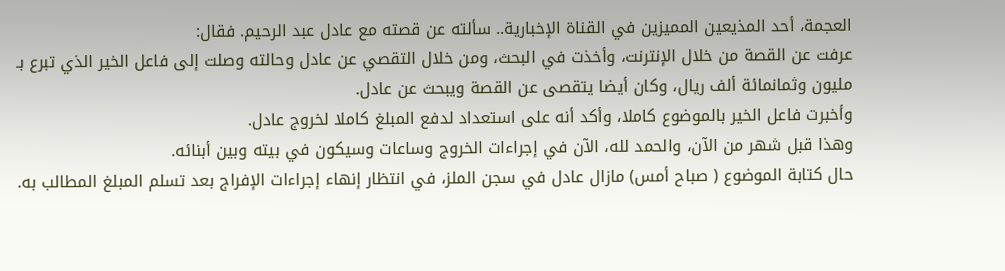العجمة، أحد المذيعين المميزين في القناة الإخبارية.. سألته عن قصته مع عادل عبد الرحيم. فقال:
عرفت عن القصة من خلال الإنترنت، وأخذت في البحث، ومن خلال التقصي عن عادل وحالته وصلت إلى فاعل الخير الذي تبرع بـ مليون وثمانمائة ألف ريال، وكان أيضا يتقصى عن القصة ويبحث عن عادل.
وأخبرت فاعل الخير بالموضوع كاملا، وأكد أنه على استعداد لدفع المبلغ كاملا لخروج عادل.
وهذا قبل شهر من الآن، والحمد لله، الآن في إجراءات الخروج وساعات وسيكون في بيته وبين أبنائه.
حال كتابة الموضوع ( صباح أمس) مازال عادل في سجن الملز، في انتظار إنهاء إجراءات الإفراج بعد تسلم المبلغ المطالب به.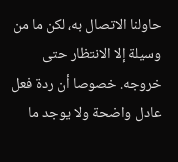حاولنا الاتصال به، لكن ما من وسيلة إلا الانتظار حتى خروجه. خصوصا أن ردة فعل عادل واضحة ولا يوجد ما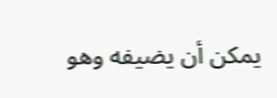يمكن أن يضيفه وهو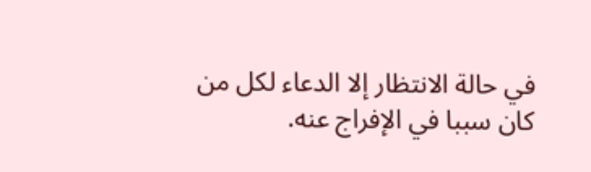في حالة الانتظار إلا الدعاء لكل من كان سببا في الإفراج عنه.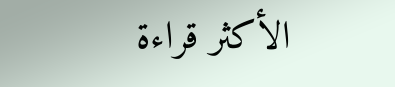الأكثر قراءة